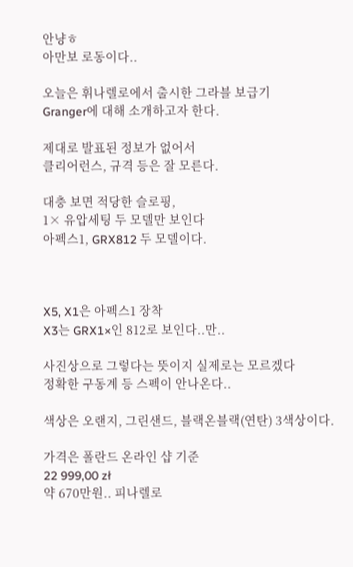안냥ㅎ
아만보 로동이다..

오늘은 휘나렐로에서 출시한 그라블 보급기
Granger에 대해 소개하고자 한다.

제대로 발표된 정보가 없어서
클리어런스, 규격 등은 잘 모른다.

대충 보면 적당한 슬로핑,
1× 유압세팅 두 모델만 보인다
아펙스1, GRX812 두 모델이다.



X5, X1은 아펙스1 장착
X3는 GRX1×인 812로 보인다..만..

사진상으로 그렇다는 뜻이지 실제로는 모르겠다
정확한 구동계 등 스펙이 안나온다..

색상은 오랜지, 그린샌드, 블랙온블랙(연탄) 3색상이다.

가격은 폴란드 온라인 샵 기준
22 999,00 zł
약 670만원.. 피나렐로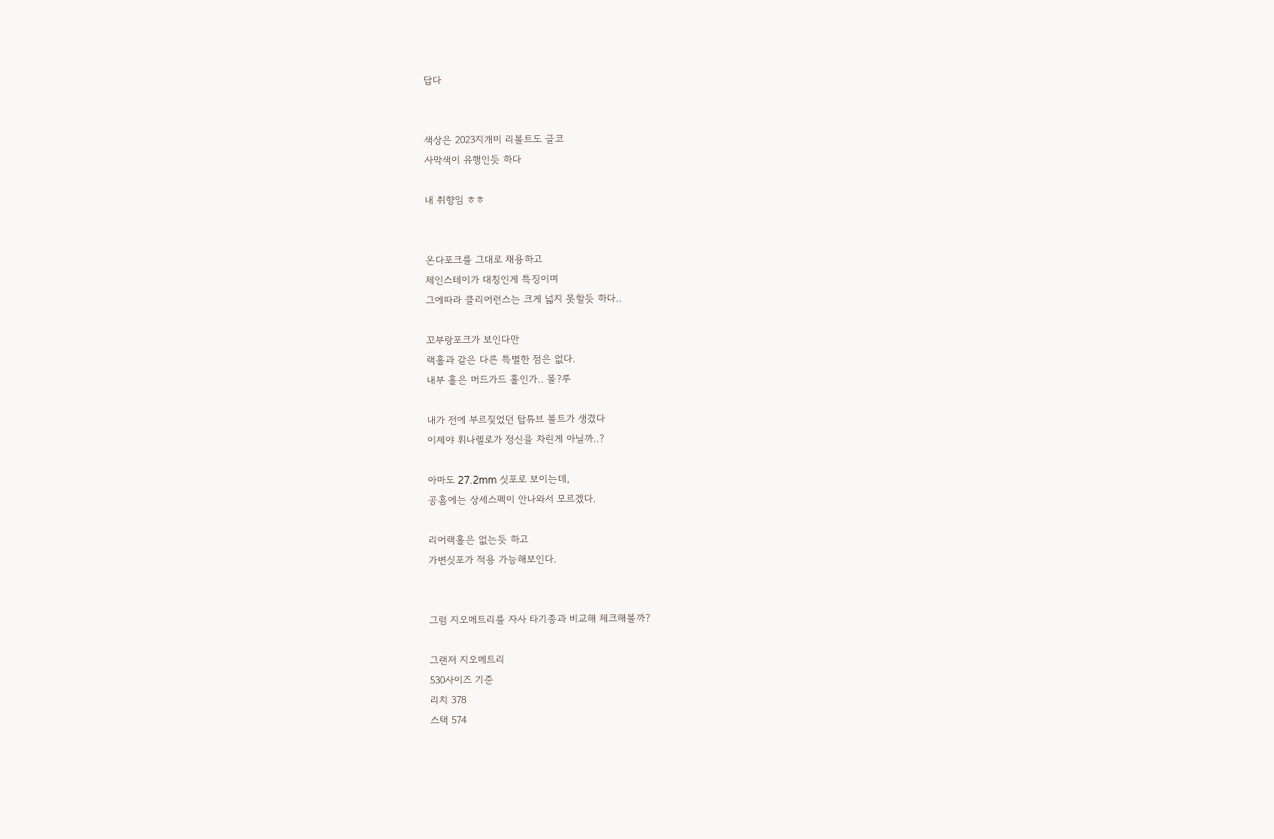답다


색상은 2023지개미 리볼트도 글코
사막색이 유행인듯 하다

내 취향임 ㅎㅎ


온다포크를 그대로 채용하고
체인스테이가 대칭인게 특징이며
그에따라 클리어런스는 크게 넓지 못할듯 하다..

꼬부랑포크가 보인다만
랙홀과 같은 다른 특별한 점은 없다.
내부 홀은 머드가드 홀인가.. 몰?루

내가 전에 부르짖었던 탑튜브 볼트가 생겼다
이제야 휘나렐로가 정신을 차린게 아닐까..?

아마도 27.2mm 싯포로 보이는데,
공홈에는 상세스펙이 안나와서 모르겠다.

리어랙홀은 없는듯 하고
가변싯포가 적용 가능해보인다.


그럼 지오메트리를 자사 타기종과 비교해 체크해볼까?

그랜져 지오메트리
530사이즈 기준
리치 378
스택 574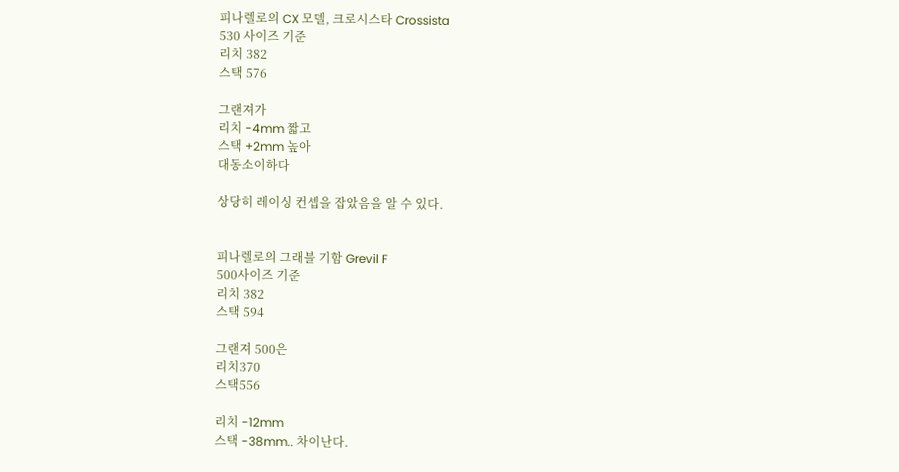피나렐로의 CX 모델, 크로시스타 Crossista
530 사이즈 기준
리치 382
스택 576

그랜져가
리치 -4mm 짧고
스택 +2mm 높아
대동소이하다

상당히 레이싱 컨셉을 잡았음을 알 수 있다.


피나렐로의 그래블 기함 Grevil F
500사이즈 기준
리치 382
스택 594

그랜져 500은
리치370
스택556

리치 -12mm
스택 -38mm.. 차이난다.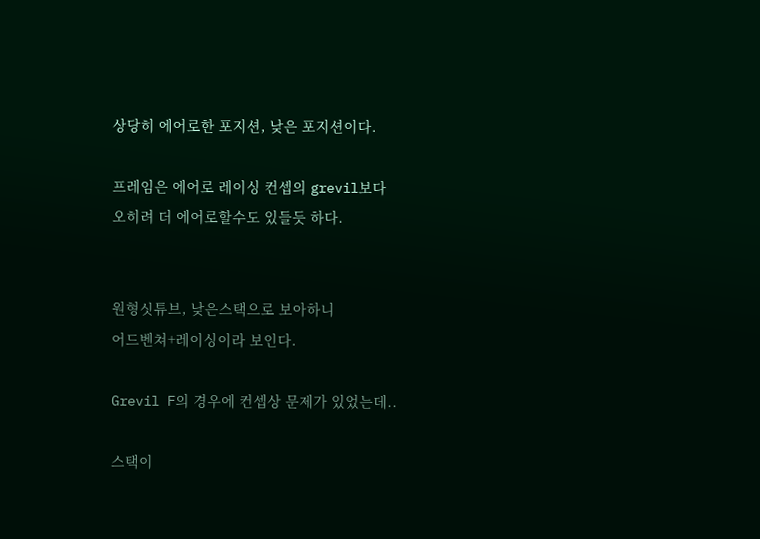상당히 에어로한 포지션, 낮은 포지션이다.

프레임은 에어로 레이싱 컨셉의 grevil보다
오히려 더 에어로할수도 있들듯 하다.


원형싯튜브, 낮은스택으로 보아하니
어드벤쳐+레이싱이라 보인다.

Grevil F의 경우에 컨셉상 문제가 있었는데..

스택이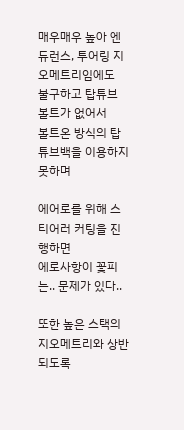매우매우 높아 엔듀런스, 투어링 지오메트리임에도
불구하고 탑튜브 볼트가 없어서
볼트온 방식의 탑튜브백을 이용하지 못하며

에어로를 위해 스티어러 커팅을 진행하면
에로사항이 꽃피는.. 문제가 있다..

또한 높은 스택의 지오메트리와 상반되도록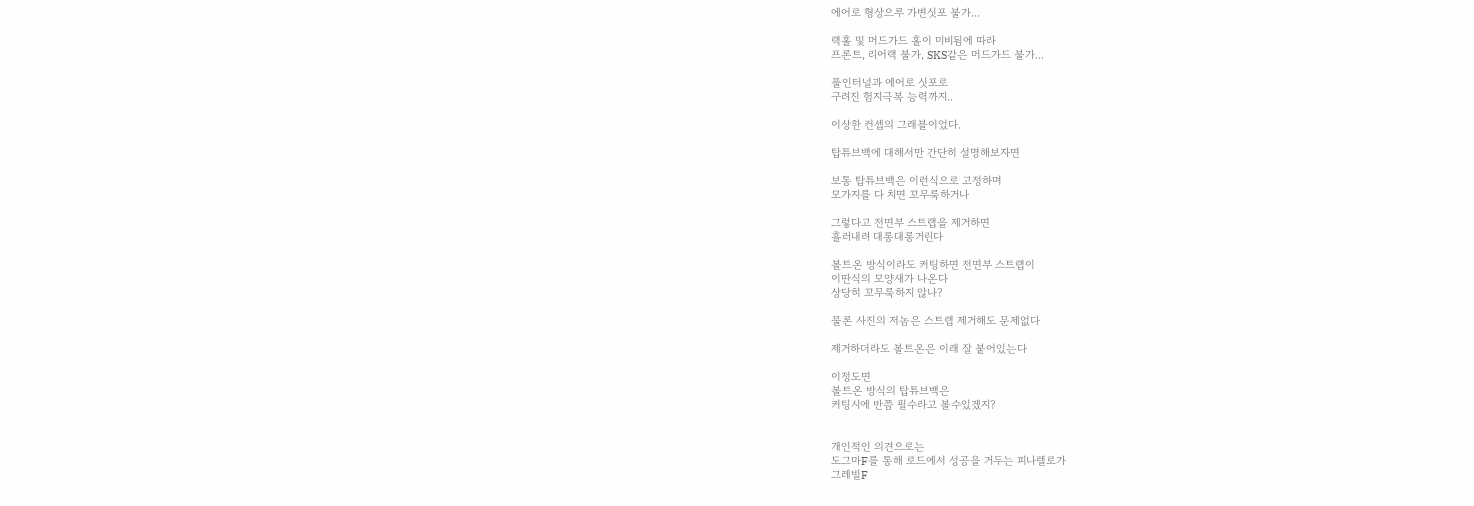에어로 형상으루 가변싯포 불가...

랙홀 및 머드가드 홀이 미비됨에 따라
프론트, 리어랙 불가, SKS같은 머드가드 불가...

풀인터널과 에어로 싯포로
구려진 험지극복 능력까지..

이상한 컨셉의 그래블이었다.

탑튜브백에 대해서만 간단히 설명해보자면

보통 탑튜브백은 이런식으로 고정하며
모가지를 다 치면 꼬무룩하거나

그렇다고 전면부 스트랩을 제거하면
흘러내려 대롱대롱거린다

볼트온 방식이라도 커팅하면 전면부 스트랩이
이딴식의 모양새가 나온다
상당히 꼬무룩하지 않나?

물론 사진의 저놈은 스트랩 제거해도 문제없다

제거하더라도 볼트온은 이래 잘 붙어있는다

이정도면
볼트온 방식의 탑튜브백은
커팅시에 반쯤 필수라고 볼수있겠지?


개인적인 의견으로는
도그마F를 통해 로드에서 성공을 거두는 피나렐로가
그레빌F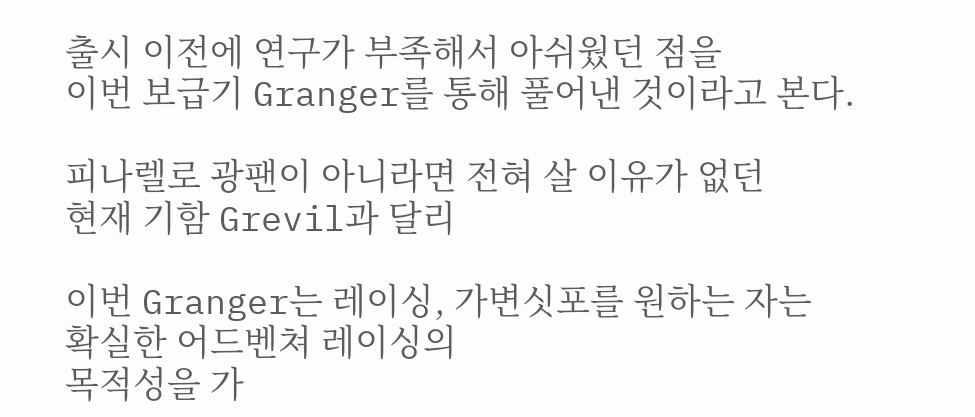출시 이전에 연구가 부족해서 아쉬웠던 점을
이번 보급기 Granger를 통해 풀어낸 것이라고 본다.

피나렐로 광팬이 아니라면 전혀 살 이유가 없던
현재 기함 Grevil과 달리

이번 Granger는 레이싱, 가변싯포를 원하는 자는
확실한 어드벤쳐 레이싱의
목적성을 가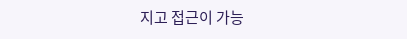지고 접근이 가능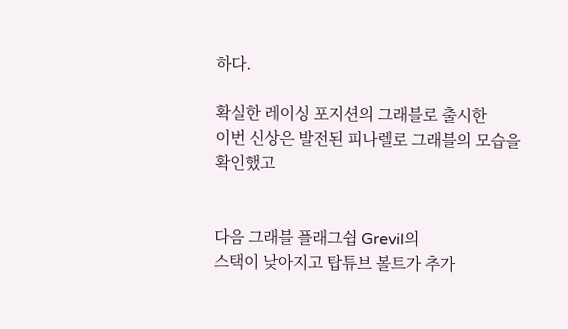하다.

확실한 레이싱 포지션의 그래블로 출시한
이번 신상은 발전된 피나렐로 그래블의 모습을 확인했고


다음 그래블 플래그쉽 Grevil의
스택이 낮아지고 탑튜브 볼트가 추가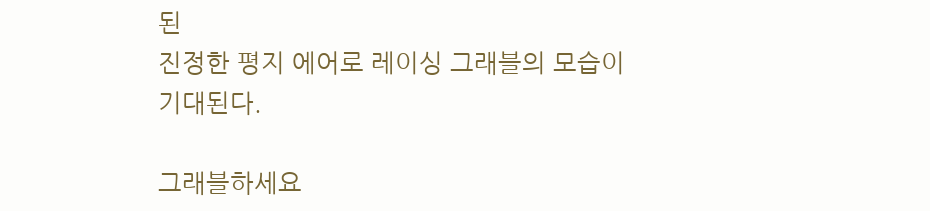된
진정한 평지 에어로 레이싱 그래블의 모습이 기대된다.

그래블하세요